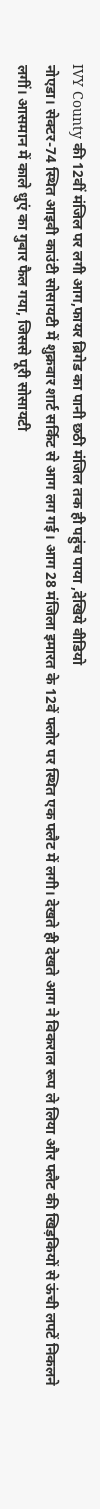IVY County की 12वीं मंजिल पर लगी आग,फायर ब्रिगेड का पानी छठी मंजिल तक ही पहुंच पाया ,देखिये वीडियो
नोएडा। सेक्टर-74 स्थित आइवी काउंटी सोसायटी में शुक्रवार शार्ट सर्किट से आग लग गई। आग 28 मंजिला इमारत के 12वें फ्लोर पर स्थित एक फ्लैट में लगी। देखते ही देखते आग ने विकराल रूप ले लिया और फ्लैट की खिड़कियों से ऊंची लपटें निकलने लगीं। आसमान में काले धुएं का गुबार फैल गया, जिससे पूरी सोसायटी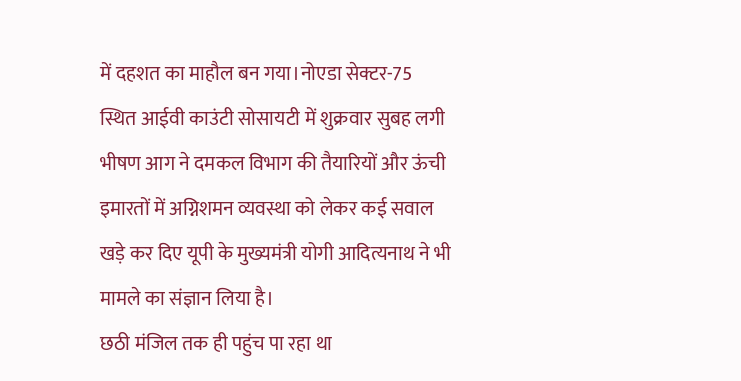में दहशत का माहौल बन गया।नोएडा सेक्टर-75 स्थित आईवी काउंटी सोसायटी में शुक्रवार सुबह लगी भीषण आग ने दमकल विभाग की तैयारियों और ऊंची इमारतों में अग्निशमन व्यवस्था को लेकर कई सवाल खड़े कर दिए यूपी के मुख्यमंत्री योगी आदित्यनाथ ने भी मामले का संज्ञान लिया है।
छठी मंजिल तक ही पहुंच पा रहा था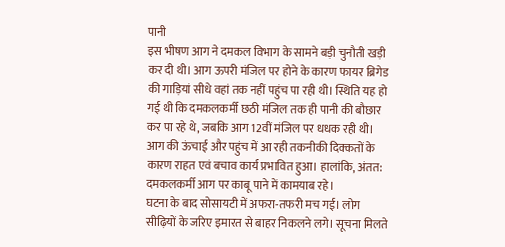पानी
इस भीषण आग ने दमकल विभाग के सामने बड़ी चुनौती खड़ी कर दी थी। आग ऊपरी मंजिल पर होने के कारण फायर ब्रिगेड की गाड़ियां सीधे वहां तक नहीं पहुंच पा रही थी। स्थिति यह हो गई थी कि दमकलकर्मी छठी मंजिल तक ही पानी की बौछार कर पा रहे थे, जबकि आग 12वीं मंजिल पर धधक रही थी। आग की ऊंचाई और पहुंच में आ रही तकनीकी दिक्कतों के कारण राहत एवं बचाव कार्य प्रभावित हुआ। हालांकि, अंतत: दमकलकर्मी आग पर काबू पाने में कामयाब रहे।
घटना के बाद सोसायटी में अफरा-तफरी मच गई। लोग सीढ़ियों के जरिए इमारत से बाहर निकलने लगे। सूचना मिलते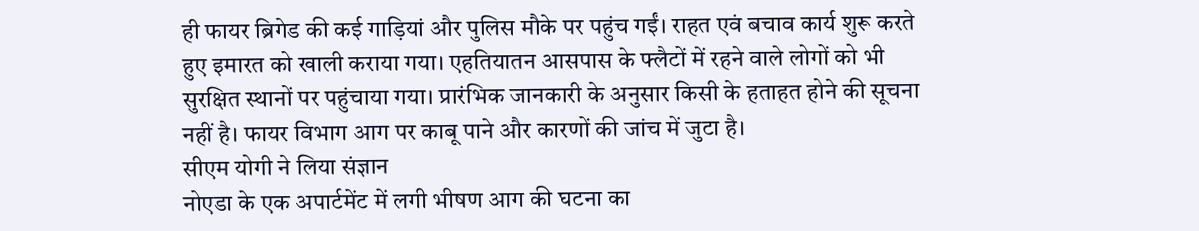ही फायर ब्रिगेड की कई गाड़ियां और पुलिस मौके पर पहुंच गईं। राहत एवं बचाव कार्य शुरू करते हुए इमारत को खाली कराया गया। एहतियातन आसपास के फ्लैटों में रहने वाले लोगों को भी सुरक्षित स्थानों पर पहुंचाया गया। प्रारंभिक जानकारी के अनुसार किसी के हताहत होने की सूचना नहीं है। फायर विभाग आग पर काबू पाने और कारणों की जांच में जुटा है।
सीएम योगी ने लिया संज्ञान
नोएडा के एक अपार्टमेंट में लगी भीषण आग की घटना का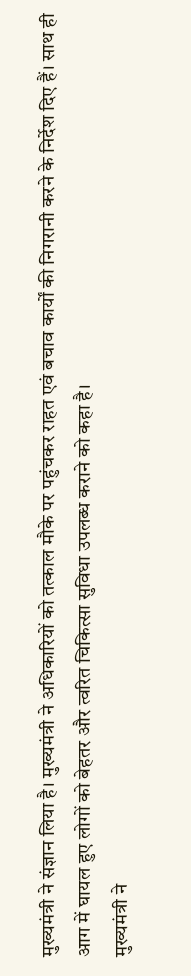मुख्यमंत्री ने संज्ञान लिया है। मुख्यमंत्री ने अधिकारियों को तत्काल मौके पर पहुंचकर राहत एवं बचाव कार्यों की निगरानी करने के निर्देश दिए हैं। साथ ही आग में घायल हुए लोगों को बेहतर और त्वरित चिकित्सा सुविधा उपलब्ध कराने को कहा है।
मुख्यमंत्री ने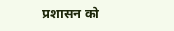प्रशासन को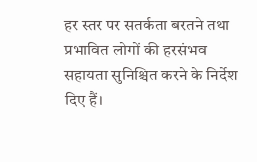हर स्तर पर सतर्कता बरतने तथा प्रभावित लोगों की हरसंभव सहायता सुनिश्चित करने के निर्देश दिए हैं।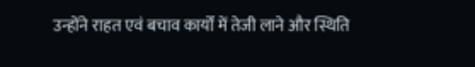उन्होंने राहत एवं बचाव कार्यों में तेजी लाने और स्थिति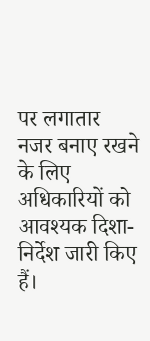पर लगातार नजर बनाए रखने के लिए अधिकारियों को आवश्यक दिशा-निर्देश जारी किए हैं।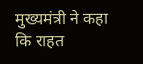मुख्यमंत्री ने कहा कि राहत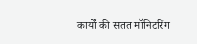कार्यों की सतत मॉनिटरिंग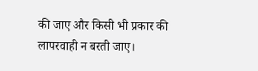की जाए और किसी भी प्रकार की लापरवाही न बरती जाए।